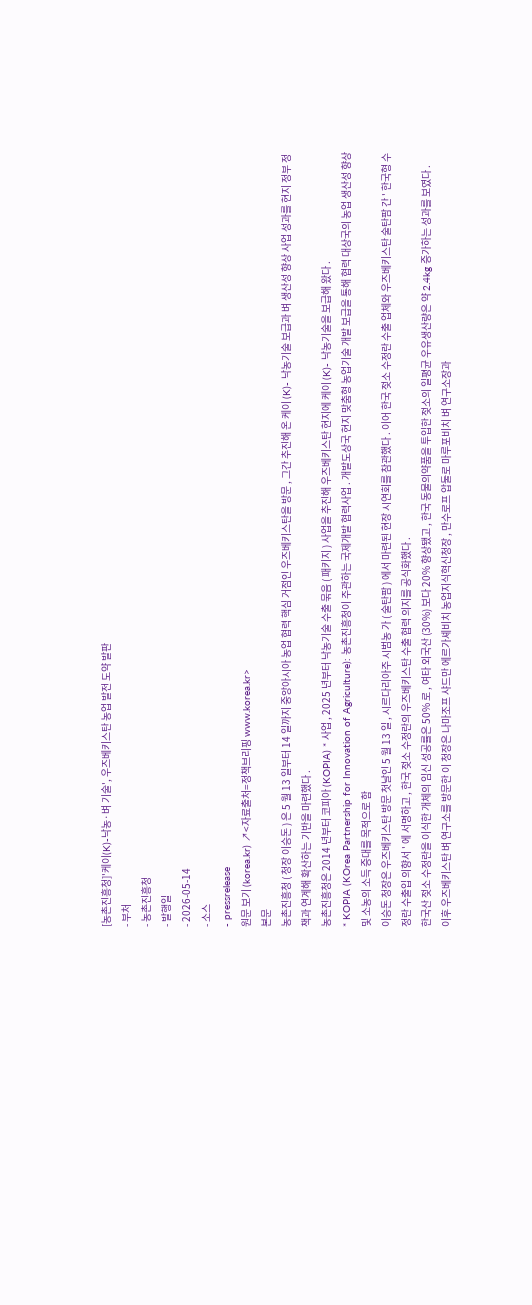[농촌진흥청]'케이(K)-낙농·벼 기술', 우즈베키스탄 농업 발전 도약 발판
- 부처
- 농촌진흥청
- 발행일
- 2026-05-14
- 소스
- pressrelease
원문 보기 (korea.kr) ↗<자료출처=정책브리핑 www.korea.kr>
본문
농촌진흥청 ( 청장 이승돈 ) 은 5 월 13 일부터 14 일까지 중앙아시아 농업 협력 핵심 거점인 우즈베키스탄을 방문 , 그간 추진해 온 케이 (K)- 낙농기술 보급과 벼 생산성 향상 사업 성과를 현지 정부 정책과 연계해 확산하는 기반을 마련했다 .
농촌진흥청은 2014 년부터 코피아 (KOPIA) * 사업 , 2025 년부터 낙농기술 수출 묶음 ( 패키지 ) 사업을 추진해 우즈베키스탄 현지에 케이 (K)- 낙농기술을 보급해 왔다 .
* KOPIA (KOrea Partnership for Innovation of Agriculture): 농촌진흥청이 주관하는 국제개발 협력사업 . 개발도상국 현지 맞춤형 농업기술 개발 보급을 통해 협력 대상국의 농업 생산성 향상 및 소농의 소득 증대를 목적으로 함
이승돈 청장은 우즈베키스탄 방문 첫날인 5 월 13 일 , 시르다리아주 시범농 가 ( 술탄팜 ) 에서 마련된 현장 시연회를 참관했다 . 이어 한국 젖소 수정란 수출 업체와 우즈베키스탄 술탄팜 간 ' 한국형 수정란 수출입 의향서 ' 에 서명하고 , 한국 젖소 수정란의 우즈베키스탄 수출 협력 의지를 공식화했다 .
한국산 젖소 수정란을 이식한 개체의 임신 성공률은 50% 로 , 여타 외국산 (30%) 보다 20% 향상됐고 , 한국 동물의약품을 투입한 젖소의 일평균 우유생산량은 약 2.4kg 증가하는 성과를 보였다 .
이후 우즈베키스탄 벼 연구소를 방문한 이 청장은 나마조프 샤드만 에르가셰비치 농업지식혁신청장 , 만수로프 압둘로 마루포비치 벼 연구소장과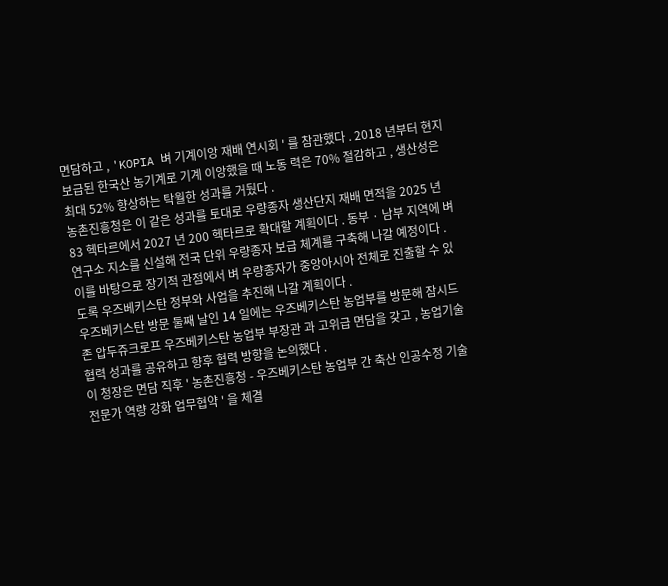면담하고 , 'KOPIA 벼 기계이앙 재배 연시회 ' 를 참관했다 . 2018 년부터 현지 보급된 한국산 농기계로 기계 이앙했을 때 노동 력은 70% 절감하고 , 생산성은 최대 52% 향상하는 탁월한 성과를 거뒀다 .
농촌진흥청은 이 같은 성과를 토대로 우량종자 생산단지 재배 면적을 2025 년 83 헥타르에서 2027 년 200 헥타르로 확대할 계획이다 . 동부 · 남부 지역에 벼 연구소 지소를 신설해 전국 단위 우량종자 보급 체계를 구축해 나갈 예정이다 . 이를 바탕으로 장기적 관점에서 벼 우량종자가 중앙아시아 전체로 진출할 수 있도록 우즈베키스탄 정부와 사업을 추진해 나갈 계획이다 .
우즈베키스탄 방문 둘째 날인 14 일에는 우즈베키스탄 농업부를 방문해 잠시드존 압두쥬크로프 우즈베키스탄 농업부 부장관 과 고위급 면담을 갖고 , 농업기술 협력 성과를 공유하고 향후 협력 방향을 논의했다 .
이 청장은 면담 직후 ' 농촌진흥청 - 우즈베키스탄 농업부 간 축산 인공수정 기술 전문가 역량 강화 업무협약 ' 을 체결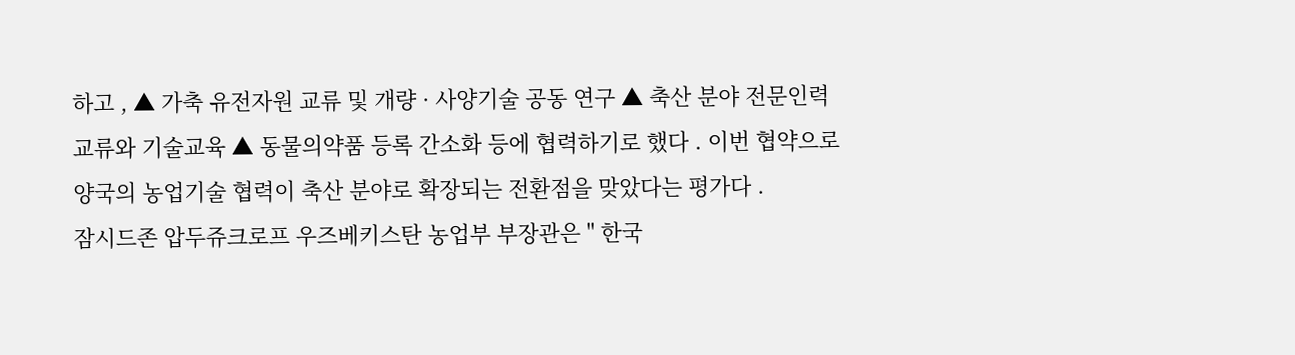하고 , ▲ 가축 유전자원 교류 및 개량 · 사양기술 공동 연구 ▲ 축산 분야 전문인력 교류와 기술교육 ▲ 동물의약품 등록 간소화 등에 협력하기로 했다 . 이번 협약으로 양국의 농업기술 협력이 축산 분야로 확장되는 전환점을 맞았다는 평가다 .
잠시드존 압두쥬크로프 우즈베키스탄 농업부 부장관은 " 한국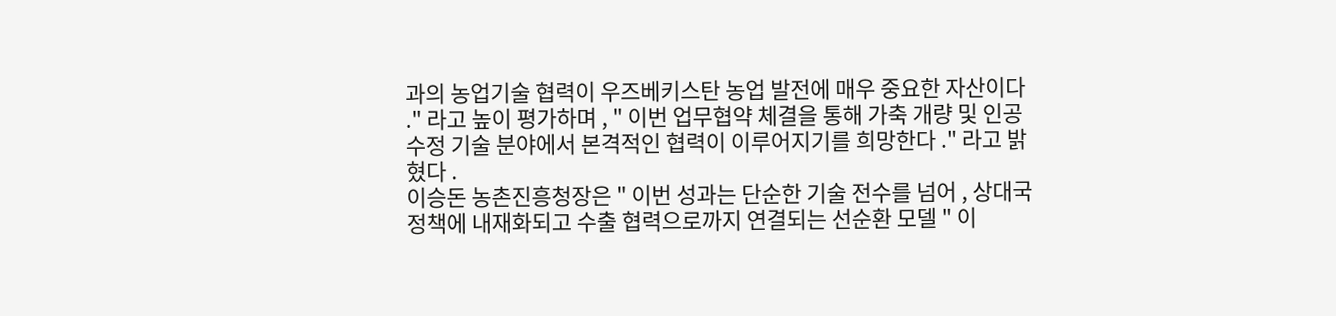과의 농업기술 협력이 우즈베키스탄 농업 발전에 매우 중요한 자산이다 ." 라고 높이 평가하며 , " 이번 업무협약 체결을 통해 가축 개량 및 인공수정 기술 분야에서 본격적인 협력이 이루어지기를 희망한다 ." 라고 밝혔다 .
이승돈 농촌진흥청장은 " 이번 성과는 단순한 기술 전수를 넘어 , 상대국 정책에 내재화되고 수출 협력으로까지 연결되는 선순환 모델 " 이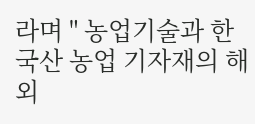라며 " 농업기술과 한국산 농업 기자재의 해외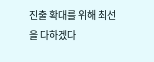진출 확대를 위해 최선을 다하겠다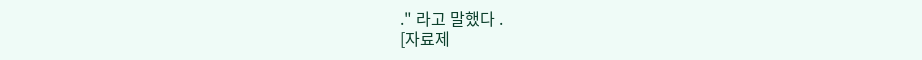." 라고 말했다 .
[자료제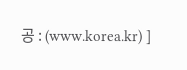공 : (www.korea.kr) ]